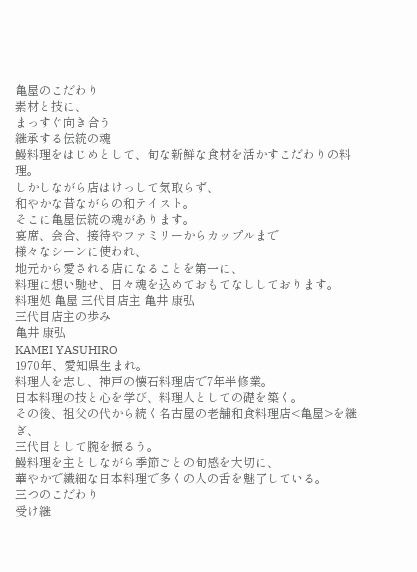亀屋のこだわり
素材と技に、
まっすぐ向き合う
継承する伝統の魂
鰻料理をはじめとして、旬な新鮮な食材を活かすこだわりの料理。
しかしながら店はけっして気取らず、
和やかな昔ながらの和テイスト。
そこに亀屋伝統の魂があります。
宴席、会合、接待やファミリーからカップルまで
様々なシーンに使われ、
地元から愛される店になることを第一に、
料理に想い馳せ、日々魂を込めておもてなししております。
料理処 亀屋 三代目店主 亀井 康弘
三代目店主の歩み
亀井 康弘
KAMEI YASUHIRO
1970年、愛知県生まれ。
料理人を志し、神戸の懐石料理店で7年半修業。
日本料理の技と心を学び、料理人としての礎を築く。
その後、祖父の代から続く名古屋の老舗和食料理店<亀屋>を継ぎ、
三代目として腕を振るう。
鰻料理を主としながら季節ごとの旬感を大切に、
華やかで繊細な日本料理で多くの人の舌を魅了している。
三つのこだわり
受け継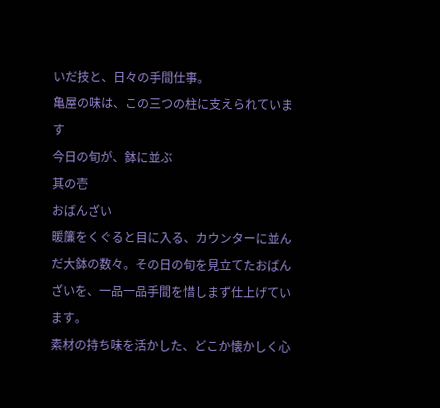いだ技と、日々の手間仕事。
亀屋の味は、この三つの柱に支えられています
今日の旬が、鉢に並ぶ
其の壱
おばんざい
暖簾をくぐると目に入る、カウンターに並んだ大鉢の数々。その日の旬を見立てたおばんざいを、一品一品手間を惜しまず仕上げています。
素材の持ち味を活かした、どこか懐かしく心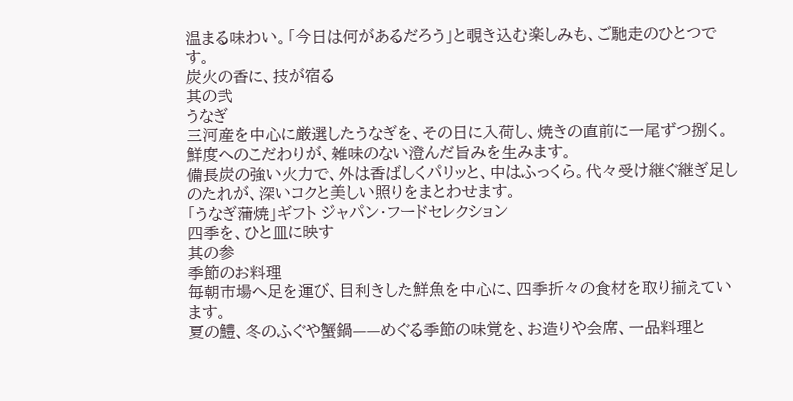温まる味わい。「今日は何があるだろう」と覗き込む楽しみも、ご馳走のひとつです。
炭火の香に、技が宿る
其の弐
うなぎ
三河産を中心に厳選したうなぎを、その日に入荷し、焼きの直前に一尾ずつ捌く。鮮度へのこだわりが、雑味のない澄んだ旨みを生みます。
備長炭の強い火力で、外は香ばしくパリッと、中はふっくら。代々受け継ぐ継ぎ足しのたれが、深いコクと美しい照りをまとわせます。
「うなぎ蒲焼」ギフト ジャパン・フードセレクション
四季を、ひと皿に映す
其の参
季節のお料理
毎朝市場へ足を運び、目利きした鮮魚を中心に、四季折々の食材を取り揃えています。
夏の鱧、冬のふぐや蟹鍋——めぐる季節の味覚を、お造りや会席、一品料理と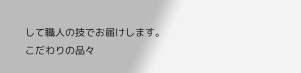して職人の技でお届けします。
こだわりの品々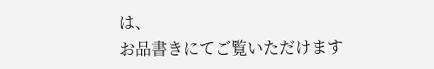は、
お品書きにてご覧いただけます